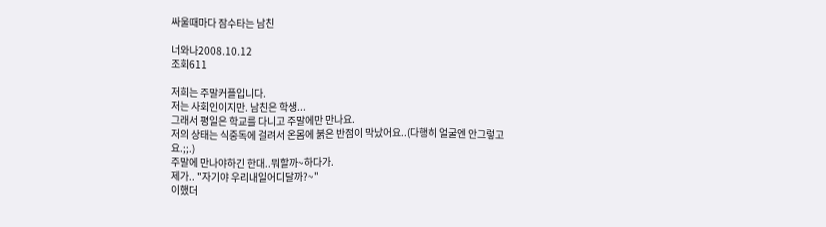싸울때마다 잠수타는 남친

너와나2008.10.12
조회611

저희는 주말커플입니다.
저는 사회인이지만. 남친은 학생...
그래서 평일은 학교를 다니고 주말에만 만나요.
저의 상태는 식중독에 걸려서 온몸에 붉은 반점이 막났어요..(다행히 얼굴엔 안그렇고요.;;.)
주말에 만나야하긴 한대..뭐할까~하다가.
제가.. "자기야 우리내일어디달까?~"
이했더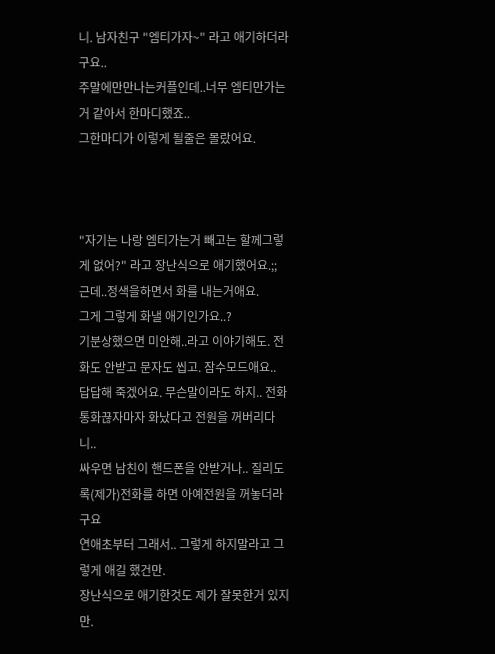니. 남자친구 "엠티가자~" 라고 애기하더라구요..
주말에만만나는커플인데..너무 엠티만가는거 같아서 한마디했죠..
그한마디가 이렇게 될줄은 몰랐어요.



"자기는 나랑 엠티가는거 빼고는 할께그렇게 없어?" 라고 장난식으로 애기했어요.;;
근데..정색을하면서 화를 내는거애요.
그게 그렇게 화낼 애기인가요..?
기분상했으면 미안해..라고 이야기해도. 전화도 안받고 문자도 씹고. 잠수모드애요..
답답해 죽겠어요. 무슨말이라도 하지.. 전화통화끊자마자 화났다고 전원을 꺼버리다니..
싸우면 남친이 핸드폰을 안받거나.. 질리도록(제가)전화를 하면 아예전원을 꺼놓더라구요
연애초부터 그래서.. 그렇게 하지말라고 그렇게 애길 했건만.
장난식으로 애기한것도 제가 잘못한거 있지만.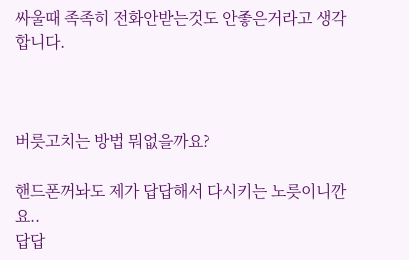싸울때 족족히 전화안받는것도 안좋은거라고 생각합니다.



버릇고치는 방법 뭐없을까요?

핸드폰꺼놔도 제가 답답해서 다시키는 노릇이니깐요..
답답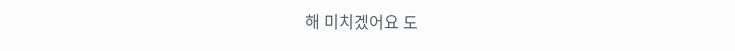해 미치겠어요 도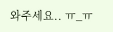와주세요.. ㅠ_ㅠ